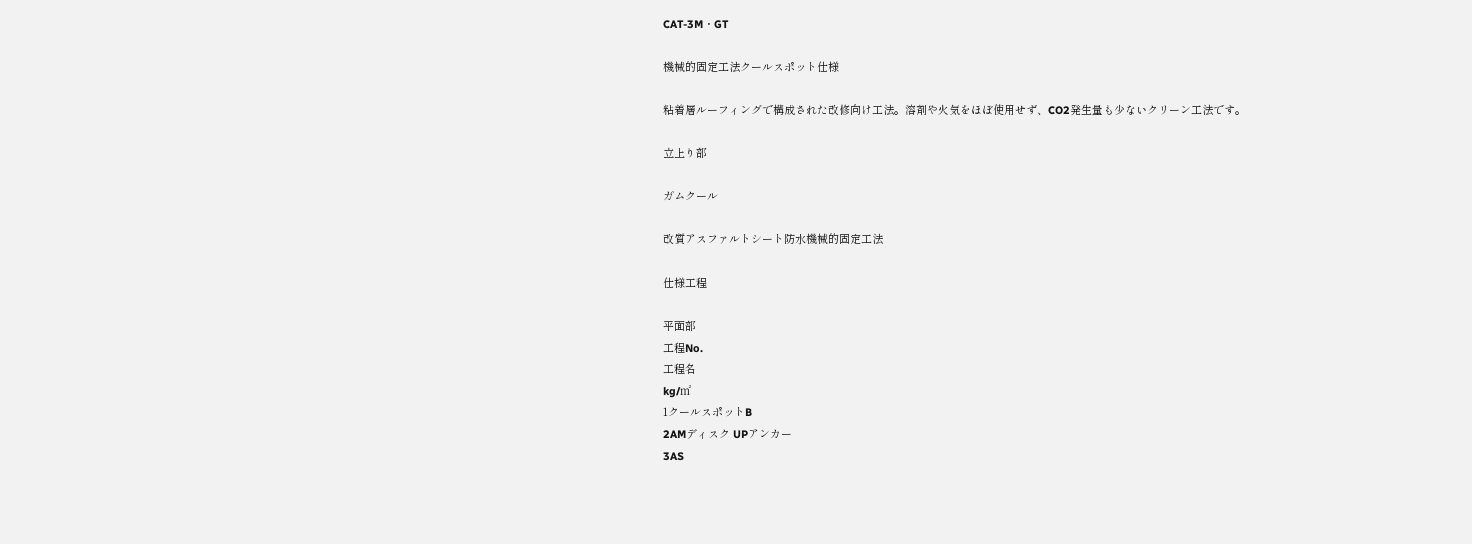CAT-3M・GT

機械的固定工法クールスポット仕様

粘着層ルーフィングで構成された改修向け工法。溶剤や火気をほぼ使用せず、CO2発生量も少ないクリーン工法です。

立上り部

ガムクール

改質アスファルトシート防水機械的固定工法

仕様工程

平面部
工程No.
工程名
kg/㎡
1クールスポットB
2AMディスク UPアンカー
3AS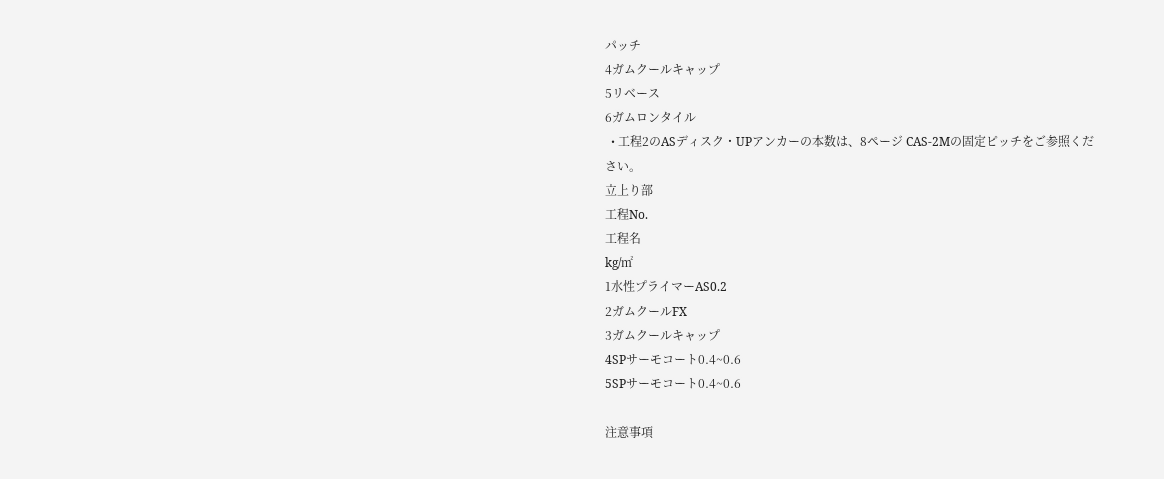パッチ
4ガムクールキャップ
5リベース
6ガムロンタイル
  • 工程2のASディスク・UPアンカーの本数は、8ページ CAS-2Mの固定ピッチをご参照ください。
立上り部
工程No.
工程名
kg/㎡
1水性プライマーAS0.2
2ガムクールFX
3ガムクールキャップ
4SPサーモコート0.4~0.6
5SPサーモコート0.4~0.6

注意事項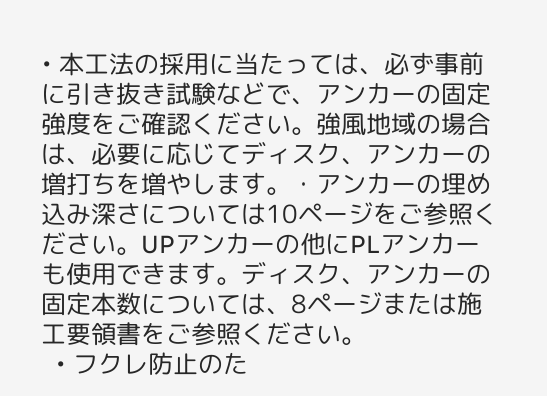• 本工法の採用に当たっては、必ず事前に引き抜き試験などで、アンカーの固定強度をご確認ください。強風地域の場合は、必要に応じてディスク、アンカーの増打ちを増やします。・アンカーの埋め込み深さについては10ページをご参照ください。UPアンカーの他にPLアンカーも使用できます。ディスク、アンカーの固定本数については、8ページまたは施工要領書をご参照ください。
  • フクレ防止のた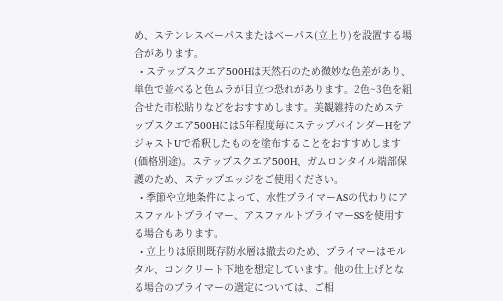め、ステンレスベーパスまたはベーパス(立上り)を設置する場合があります。
  • ステップスクエア500Hは天然石のため微妙な色差があり、単色で並べると色ムラが目立つ恐れがあります。2色~3色を組合せた市松貼りなどをおすすめします。美観維持のためステップスクエア500Hには5年程度毎にステップバインダーHをアジャストUで希釈したものを塗布することをおすすめします(価格別途)。ステップスクエア500H、ガムロンタイル端部保護のため、ステップエッジをご使用ください。
  • 季節や立地条件によって、水性プライマーASの代わりにアスファルトプライマー、アスファルトプライマーSSを使用する場合もあります。
  • 立上りは原則既存防水層は撤去のため、プライマーはモルタル、コンクリート下地を想定しています。他の仕上げとなる場合のプライマーの選定については、ご相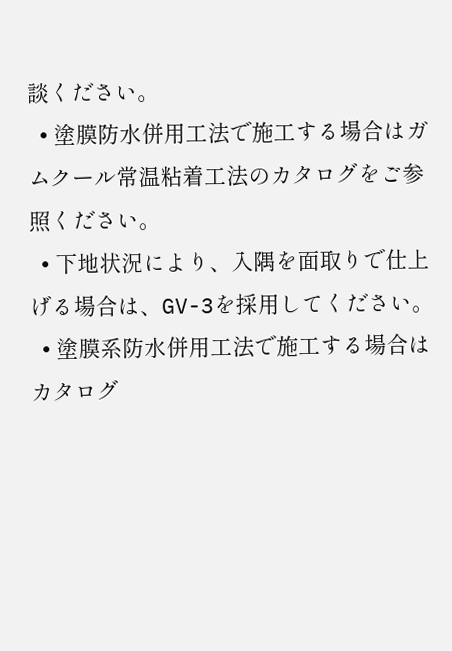談ください。
  • 塗膜防水併用工法で施工する場合はガムクール常温粘着工法のカタログをご参照ください。
  • 下地状況により、入隅を面取りで仕上げる場合は、GV-3を採用してください。
  • 塗膜系防水併用工法で施工する場合はカタログ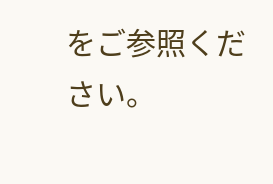をご参照ください。